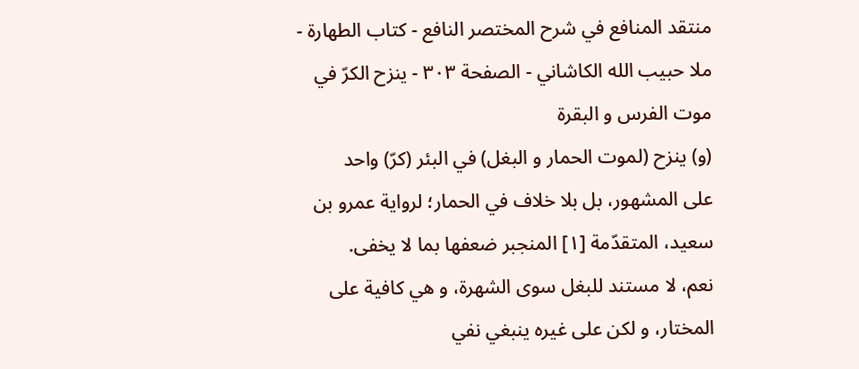منتقد المنافع في شرح المختصر النافع - كتاب الطهارة - ملا حبيب الله الكاشاني - الصفحة ٣٠٣ - ينزح الكرّ في موت الفرس و البقرة
(و) ينزح (لموت الحمار و البغل) في البئر (كرّ) واحد
على المشهور، بل بلا خلاف في الحمار؛ لرواية عمرو بن سعيد، المتقدّمة [١] المنجبر ضعفها بما لا يخفى.
نعم، لا مستند للبغل سوى الشهرة، و هي كافية على المختار، و لكن على غيره ينبغي نفي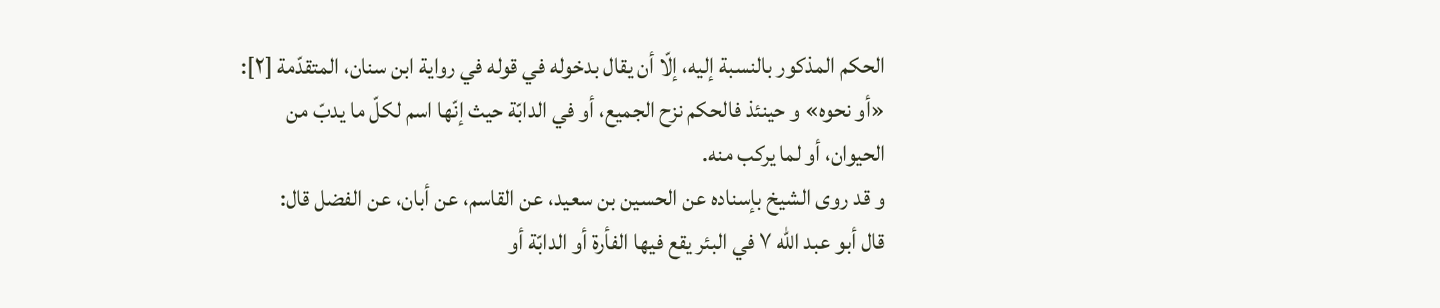الحكم المذكور بالنسبة إليه، إلّا أن يقال بدخوله في قوله في رواية ابن سنان، المتقدّمة [٢]:
«أو نحوه» و حينئذ فالحكم نزح الجميع، أو في الدابّة حيث إنّها اسم لكلّ ما يدبّ من الحيوان، أو لما يركب منه.
و قد روى الشيخ بإسناده عن الحسين بن سعيد، عن القاسم، عن أبان، عن الفضل قال:
قال أبو عبد اللّه ٧ في البئر يقع فيها الفأرة أو الدابّة أو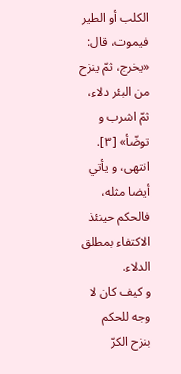الكلب أو الطير فيموت، قال:
«يخرج، ثمّ ينزح من البئر دلاء، ثمّ اشرب و توضّأ» [٣]. انتهى، و يأتي أيضا مثله، فالحكم حينئذ الاكتفاء بمطلق الدلاء.
و كيف كان لا وجه للحكم بنزح الكرّ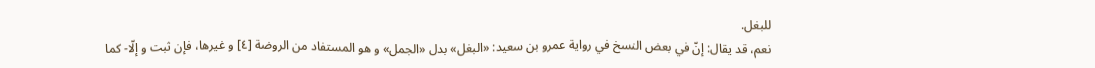للبغل.
نعم، قد يقال: إنّ في بعض النسخ في رواية عمرو بن سعيد: «البغل» بدل «الجمل» و هو المستفاد من الروضة [٤] و غيرها، فإن ثبت و إلّا- كما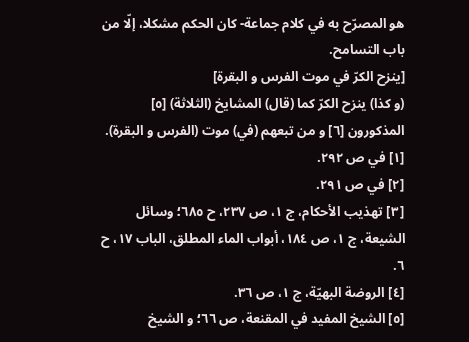هو المصرّح به في كلام جماعة- كان الحكم مشكلا، إلّا من باب التسامح.
[ينزح الكرّ في موت الفرس و البقرة]
(و كذا) ينزح الكرّ كما (قال) المشايخ (الثلاثة) [٥] المذكورون [٦] و من تبعهم (في) موت (الفرس و البقرة).
[١] في ص ٢٩٢.
[٢] في ص ٢٩١.
[٣] تهذيب الأحكام، ج ١، ص ٢٣٧، ح ٦٨٥؛ وسائل الشيعة، ج ١، ص ١٨٤، أبواب الماء المطلق، الباب ١٧، ح ٦.
[٤] الروضة البهيّة، ج ١، ص ٣٦.
[٥] الشيخ المفيد في المقنعة، ص ٦٦؛ و الشيخ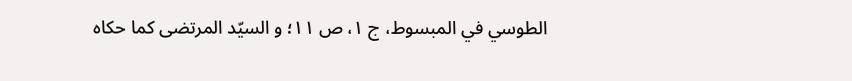الطوسي في المبسوط، ج ١، ص ١١؛ و السيّد المرتضى كما حكاه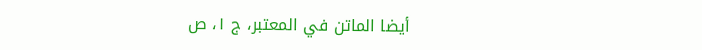أيضا الماتن في المعتبر، ج ١، ص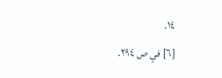١٤.
[٦] في ص ٢٩٤.